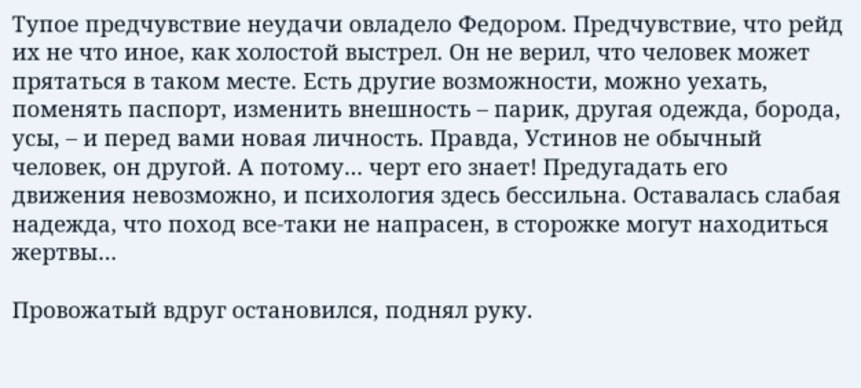Тупое предчувствие неудачи овладело Федором. Предчувствие, что рейд их не что иное, как холостой выстрел. Он не верил, что человек может прятаться в таком месте. Есть другие возможности, можно уехать, поменять паспорт, изменить внешность – парик, другая одежда, борода, усы, – и перед вами новая личность. Правда, Устинов не обычный человек, он другой. А потому… черт его знает! Предугадать его движения невозможно, и психология здесь бессильна. Оставалась слабая надежда, что поход все-таки не напрасен, в сторожке могут находиться жертвы…

Провожатый вдруг остановился, поднял руку.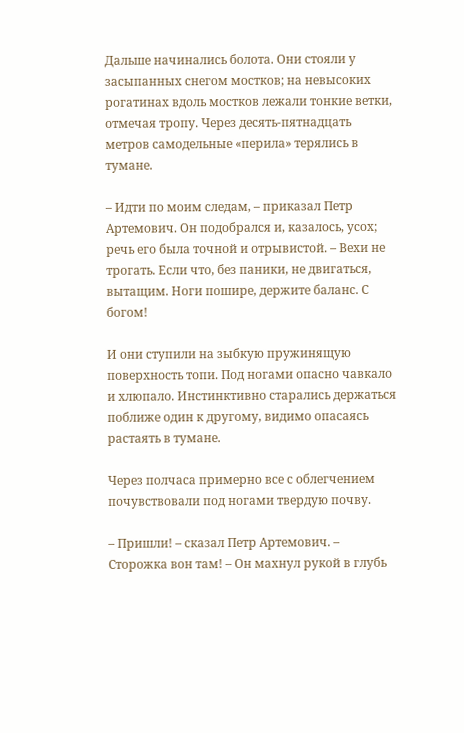Дальше начинались болота. Они стояли у засыпанных снегом мостков; на невысоких рогатинах вдоль мостков лежали тонкие ветки, отмечая тропу. Через десять-пятнадцать метров самодельные «перила» терялись в тумане.

– Идти по моим следам, – приказал Петр Артемович. Он подобрался и, казалось, усох; речь его была точной и отрывистой. – Вехи не трогать. Если что, без паники, не двигаться, вытащим. Ноги пошире, держите баланс. С богом!

И они ступили на зыбкую пружинящую поверхность топи. Под ногами опасно чавкало и хлюпало. Инстинктивно старались держаться поближе один к другому, видимо опасаясь растаять в тумане.

Через полчаса примерно все с облегчением почувствовали под ногами твердую почву.

– Пришли! – сказал Петр Артемович. – Сторожка вон там! – Он махнул рукой в глубь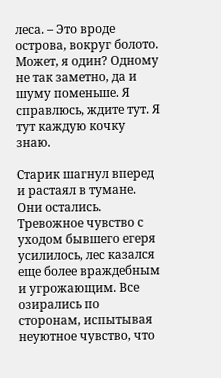леса. – Это вроде острова, вокруг болото. Может, я один? Одному не так заметно, да и шуму поменьше. Я справлюсь, ждите тут. Я тут каждую кочку знаю.

Старик шагнул вперед и растаял в тумане. Они остались. Тревожное чувство с уходом бывшего егеря усилилось, лес казался еще более враждебным и угрожающим. Все озирались по сторонам, испытывая неуютное чувство, что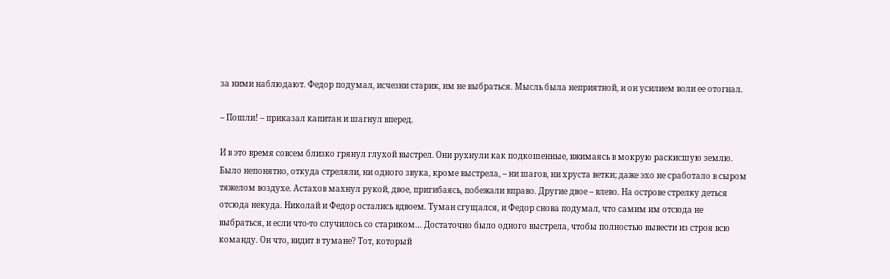за ними наблюдают. Федор подумал, исчезни старик, им не выбраться. Мысль была неприятной, и он усилием воли ее отогнал.

– Пошли! – приказал капитан и шагнул вперед.

И в это время совсем близко грянул глухой выстрел. Они рухнули как подкошенные, вжимаясь в мокрую раскисшую землю. Было непонятно, откуда стреляли, ни одного звука, кроме выстрела, – ни шагов, ни хруста ветки; даже эхо не сработало в сыром тяжелом воздухе. Астахов махнул рукой, двое, пригибаясь, побежали вправо. Другие двое – влево. На острове стрелку деться отсюда некуда. Николай и Федор остались вдвоем. Туман сгущался, и Федор снова подумал, что самим им отсюда не выбраться, и если что-то случилось со стариком… Достаточно было одного выстрела, чтобы полностью вывести из строя всю команду. Он что, видит в тумане? Тот, который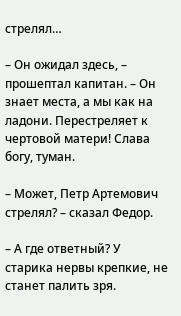стрелял…

– Он ожидал здесь, – прошептал капитан. – Он знает места, а мы как на ладони. Перестреляет к чертовой матери! Слава богу, туман.

– Может, Петр Артемович стрелял? – сказал Федор.

– А где ответный? У старика нервы крепкие, не станет палить зря.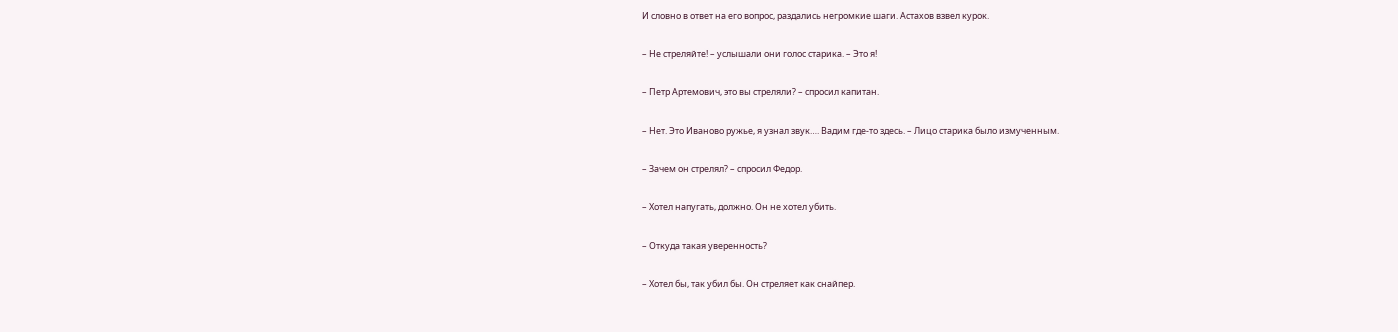И словно в ответ на его вопрос, раздались негромкие шаги. Астахов взвел курок.

– Не стреляйте! – услышали они голос старика. – Это я!

– Петр Артемович, это вы стреляли? – спросил капитан.

– Нет. Это Иваново ружье, я узнал звук…. Вадим где-то здесь. – Лицо старика было измученным.

– Зачем он стрелял? – спросил Федор.

– Хотел напугать, должно. Он не хотел убить.

– Откуда такая уверенность?

– Хотел бы, так убил бы. Он стреляет как снайпер.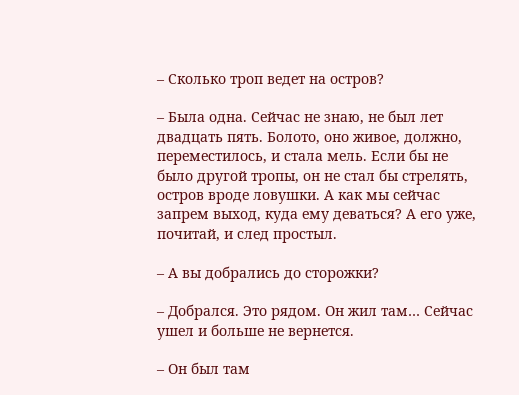– Сколько троп ведет на остров?

– Была одна. Сейчас не знаю, не был лет двадцать пять. Болото, оно живое, должно, переместилось, и стала мель. Если бы не было другой тропы, он не стал бы стрелять, остров вроде ловушки. А как мы сейчас запрем выход, куда ему деваться? А его уже, почитай, и след простыл.

– А вы добрались до сторожки?

– Добрался. Это рядом. Он жил там… Сейчас ушел и больше не вернется.

– Он был там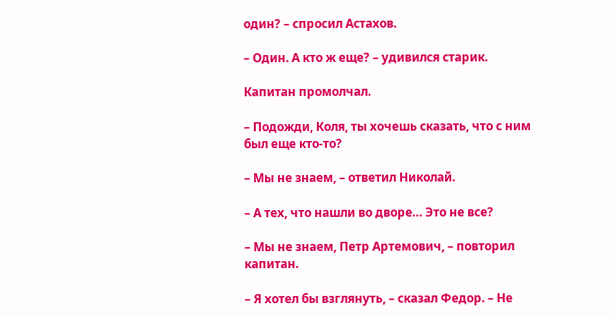один? – спросил Астахов.

– Один. А кто ж еще? – удивился старик.

Капитан промолчал.

– Подожди, Коля, ты хочешь сказать, что с ним был еще кто-то?

– Мы не знаем, – ответил Николай.

– А тех, что нашли во дворе… Это не все?

– Мы не знаем, Петр Артемович, – повторил капитан.

– Я хотел бы взглянуть, – сказал Федор. – Не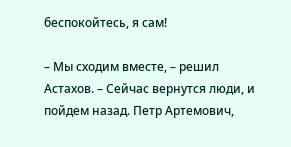беспокойтесь, я сам!

– Мы сходим вместе, – решил Астахов. – Сейчас вернутся люди, и пойдем назад. Петр Артемович,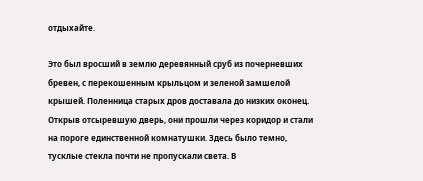отдыхайте.

Это был вросший в землю деревянный сруб из почерневших бревен, с перекошенным крыльцом и зеленой замшелой крышей. Поленница старых дров доставала до низких оконец. Открыв отсыревшую дверь, они прошли через коридор и стали на пороге единственной комнатушки. Здесь было темно, тусклые стекла почти не пропускали света. В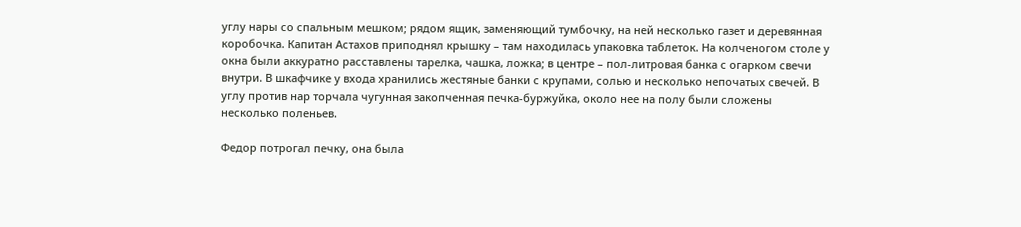углу нары со спальным мешком; рядом ящик, заменяющий тумбочку, на ней несколько газет и деревянная коробочка. Капитан Астахов приподнял крышку – там находилась упаковка таблеток. На колченогом столе у окна были аккуратно расставлены тарелка, чашка, ложка; в центре – пол-литровая банка с огарком свечи внутри. В шкафчике у входа хранились жестяные банки с крупами, солью и несколько непочатых свечей. В углу против нар торчала чугунная закопченная печка-буржуйка, около нее на полу были сложены несколько поленьев.

Федор потрогал печку, она была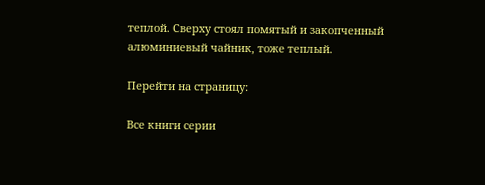теплой. Сверху стоял помятый и закопченный алюминиевый чайник, тоже теплый.

Перейти на страницу:

Все книги серии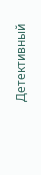Детективный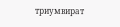триумвират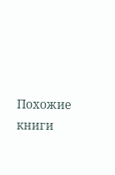Похожие книги